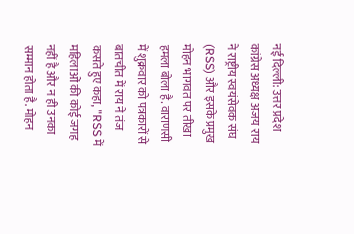नई दिल्ली: उत्तर प्रदेश कांग्रेस अध्यक्ष अजय राय ने राष्ट्रीय स्वयंसेवक संघ (RSS) और इसके प्रमुख मोहन भागवत पर तीखा हमला बोला है. वाराणसी में शुक्रवार को पत्रकारों से बातचीत में राय ने तंज कसते हुए कहा, "RSS में महिलाओं की कोई जगह नहीं है और न ही उनका सम्मान होता है. मोहन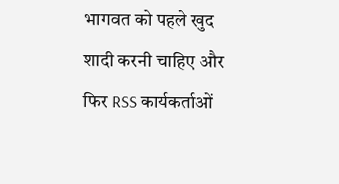भागवत को पहले खुद शादी करनी चाहिए और फिर RSS कार्यकर्ताओं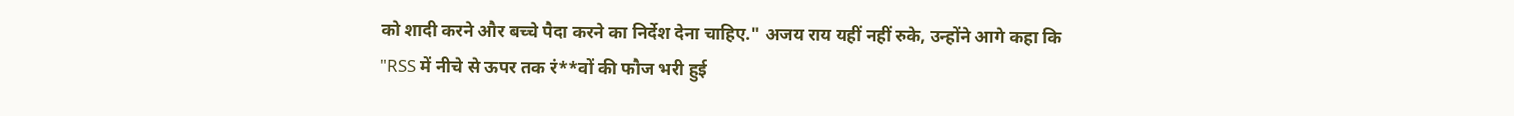को शादी करने और बच्चे पैदा करने का निर्देश देना चाहिए." अजय राय यहीं नहीं रुके, उन्होंने आगे कहा कि "RSS में नीचे से ऊपर तक रं**वों की फौज भरी हुई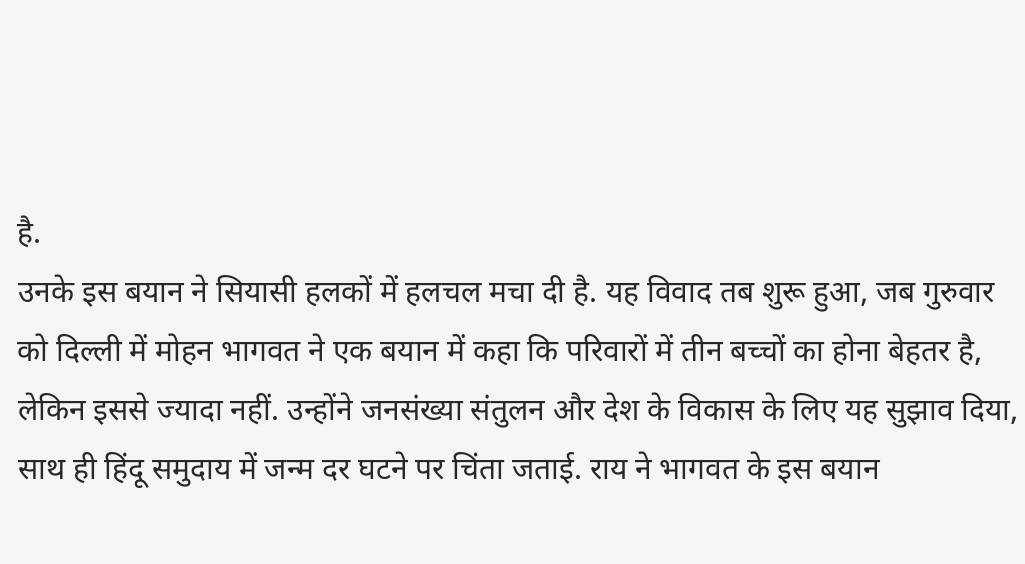है.
उनके इस बयान ने सियासी हलकों में हलचल मचा दी है. यह विवाद तब शुरू हुआ, जब गुरुवार को दिल्ली में मोहन भागवत ने एक बयान में कहा कि परिवारों में तीन बच्चों का होना बेहतर है, लेकिन इससे ज्यादा नहीं. उन्होंने जनसंख्या संतुलन और देश के विकास के लिए यह सुझाव दिया, साथ ही हिंदू समुदाय में जन्म दर घटने पर चिंता जताई. राय ने भागवत के इस बयान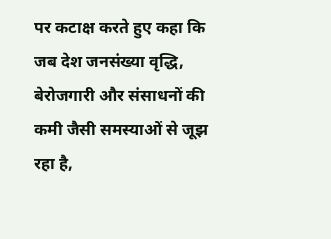पर कटाक्ष करते हुए कहा कि जब देश जनसंख्या वृद्धि, बेरोजगारी और संसाधनों की कमी जैसी समस्याओं से जूझ रहा है,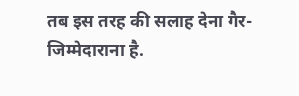तब इस तरह की सलाह देना गैर-जिम्मेदाराना है.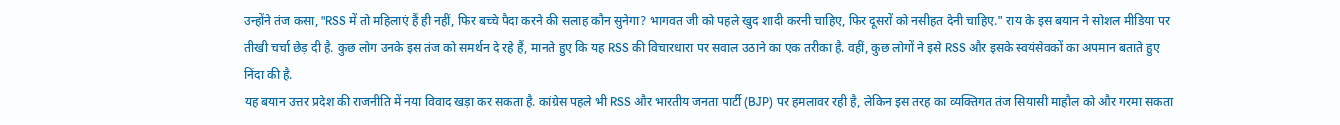उन्होंने तंज कसा, "RSS में तो महिलाएं हैं ही नहीं, फिर बच्चे पैदा करने की सलाह कौन सुनेगा? भागवत जी को पहले खुद शादी करनी चाहिए, फिर दूसरों को नसीहत देनी चाहिए." राय के इस बयान ने सोशल मीडिया पर तीखी चर्चा छेड़ दी है. कुछ लोग उनके इस तंज को समर्थन दे रहे हैं, मानते हुए कि यह RSS की विचारधारा पर सवाल उठाने का एक तरीका है. वहीं, कुछ लोगों ने इसे RSS और इसके स्वयंसेवकों का अपमान बताते हुए निंदा की है.
यह बयान उत्तर प्रदेश की राजनीति में नया विवाद खड़ा कर सकता है. कांग्रेस पहले भी RSS और भारतीय जनता पार्टी (BJP) पर हमलावर रही है, लेकिन इस तरह का व्यक्तिगत तंज सियासी माहौल को और गरमा सकता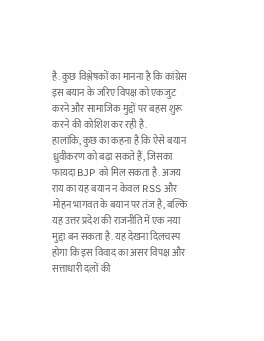है. कुछ विश्लेषकों का मानना है कि कांग्रेस इस बयान के जरिए विपक्ष को एकजुट करने और सामाजिक मुद्दों पर बहस शुरू करने की कोशिश कर रही है.
हालांकि, कुछ का कहना है कि ऐसे बयान ध्रुवीकरण को बढ़ा सकते हैं, जिसका फायदा BJP को मिल सकता है. अजय राय का यह बयान न केवल RSS और मोहन भागवत के बयान पर तंज है, बल्कि यह उत्तर प्रदेश की राजनीति में एक नया मुद्दा बन सकता है. यह देखना दिलचस्प होगा कि इस विवाद का असर विपक्ष और सत्ताधारी दलों की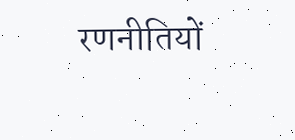रणनीतियों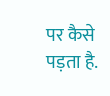पर कैसे पड़ता है.